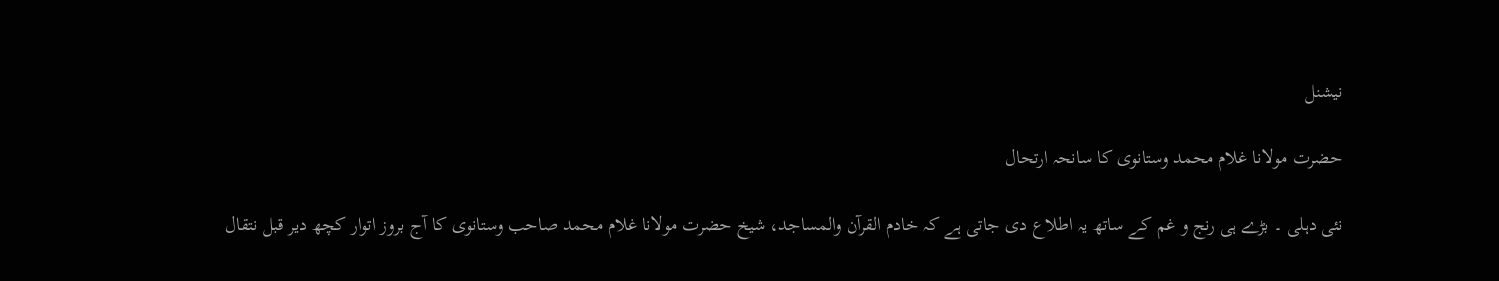نیشنل

حضرت مولانا غلام محمد وستانوی کا سانحہ ارتحال

نئی دہلی ۔ بڑے ہی رنج و غم کے ساتھ یہ اطلاع دی جاتی ہے کہ خادم القرآن والمساجد، شیخ حضرت مولانا غلام محمد صاحب وستانوی کا آج بروز اتوار کچھ دیر قبل نتقال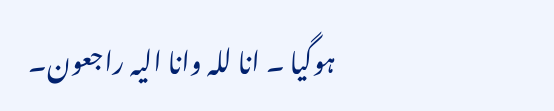ہوگیا ۔ انا للہ وانا الیہ راجعون۔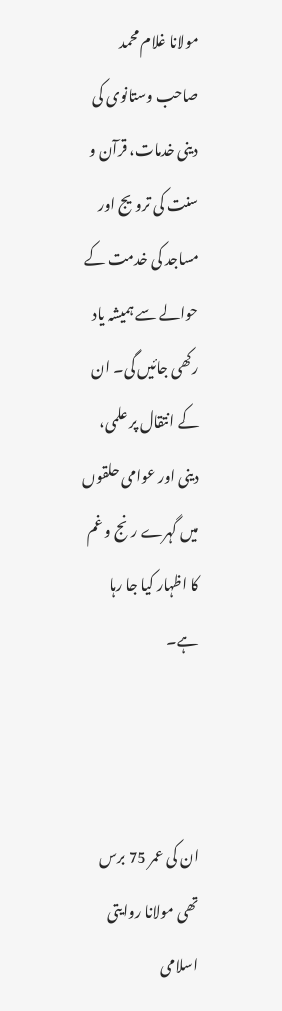مولانا غلام محمد صاحب وستانوی کی دینی خدمات، قرآن و سنت کی ترویج اور مساجد کی خدمت کے حوالے سے ہمیشہ یاد رکھی جائیں گی۔ ان کے انتقال پر علمی، دینی اور عوامی حلقوں میں گہرے رنج و غم کا اظہار کیا جا رہا ہے۔



ان کی عمر 75 برس تھی مولانا روایتی اسلامی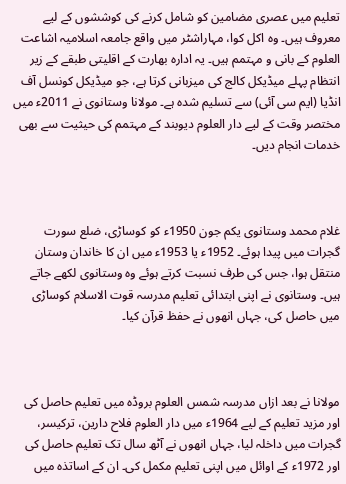تعلیم میں عصری مضامین کو شامل کرنے کی کوششوں کے لیے معروف ہیں۔ وہ اکل کوا، مہاراشٹر میں واقع جامعہ اسلامیہ اشاعت العلوم کے بانی و مہتمم ہیں۔ یہ ادارہ بھارت کے اقلیتی طبقے کے زیر انتظام پہلے میڈیکل کالج کی میزبانی کرتا ہے، جو میڈیکل کونسل آف انڈیا (ایم سی آئی) سے تسلیم شدہ ہے۔ مولانا وستانوی نے 2011ء میں مختصر وقت کے لیے دار العلوم دیوبند کے مہتمم کی حیثیت سے بھی خدمات انجام دیں۔



غلام محمد وستانوی یکم جون 1950ء کو کوساڑی، ضلع سورت گجرات میں پیدا ہوئے۔ 1952ء یا 1953ء میں ان کا خاندان وستان منتقل ہوا، جس کی طرف نسبت کرتے ہوئے وہ وستانوی لکھے جاتے ہیں۔ وستانوی نے اپنی ابتدائی تعلیم مدرسہ قوت الاسلام کوساڑی میں حاصل کی، جہاں انھوں نے حفظ قرآن کیا۔



مولانا نے بعد ازاں مدرسہ شمس العلوم بروڈہ میں تعلیم حاصل کی اور مزید تعلیم کے لیے 1964ء میں دار العلوم فلاح دارین، ترکیسر، گجرات میں داخلہ لیا، جہاں انھوں نے آٹھ سال تک تعلیم حاصل کی اور 1972ء کے اوائل میں اپنی تعلیم مکمل کی۔ ان کے اساتذہ میں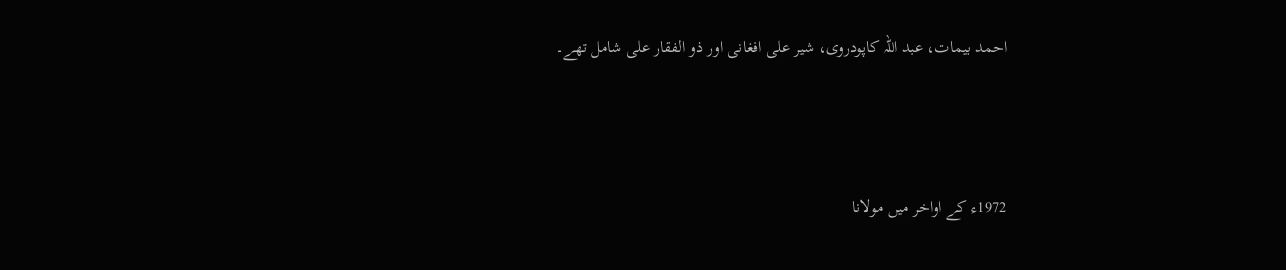احمد بیمات، عبد اللہ کاپودروی، شیر علی افغانی اور ذو الفقار علی شامل تھے۔



1972ء کے اواخر میں مولانا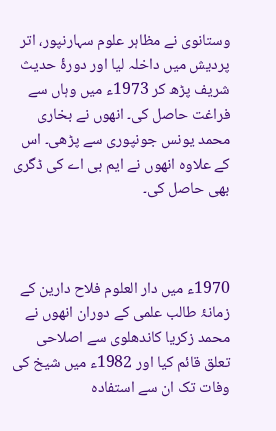وستانوی نے مظاہر علوم سہارنپور، اتر پردیش میں داخلہ لیا اور دورۂ حدیث شریف پڑھ کر 1973ء میں وہاں سے فراغت حاصل کی۔ انھوں نے بخاری محمد یونس جونپوری سے پڑھی۔ اس کے علاوہ انھوں نے ایم بی اے کی ڈگری بھی حاصل کی۔



1970ء میں دار العلوم فلاح دارین کے زمانۂ طالب علمی کے دوران انھوں نے محمد زکریا کاندھلوی سے اصلاحی تعلق قائم کیا اور 1982ء میں شیخ کی وفات تک ان سے استفادہ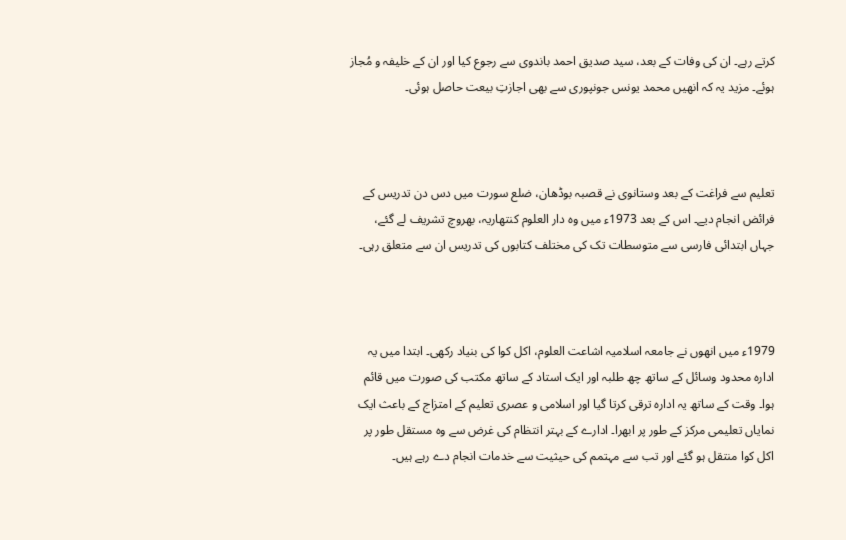کرتے رہے۔ ان کی وفات کے بعد، سید صدیق احمد باندوی سے رجوع کیا اور ان کے خلیفہ و مُجاز ہوئے۔ مزید یہ کہ انھیں محمد یونس جونپوری سے بھی اجازتِ بیعت حاصل ہوئی۔



تعلیم سے فراغت کے بعد وستانوی نے قصبہ بوڈھان، ضلع سورت میں دس دن تدریس کے فرائض انجام دیے۔ اس کے بعد 1973ء میں وہ دار العلوم کنتھاریہ، بھروچ تشریف لے گئے، جہاں ابتدائی فارسی سے متوسطات تک کی مختلف کتابوں کی تدریس ان سے متعلق رہی۔



1979ء میں انھوں نے جامعہ اسلامیہ اشاعت العلوم، اکل کوا کی بنیاد رکھی۔ ابتدا میں یہ ادارہ محدود وسائل کے ساتھ چھ طلبہ اور ایک استاد کے ساتھ مکتب کی صورت میں قائم ہوا۔ وقت کے ساتھ یہ ادارہ ترقی کرتا گیا اور اسلامی و عصری تعلیم کے امتزاج کے باعث ایک نمایاں تعلیمی مرکز کے طور پر ابھرا۔ ادارے کے بہتر انتظام کی غرض سے وہ مستقل طور پر اکل کوا منتقل ہو گئے اور تب سے مہتمم کی حیثیت سے خدمات انجام دے رہے ہیں۔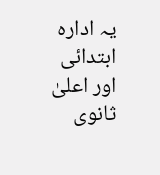یہ ادارہ ابتدائی اور اعلیٰ ثانوی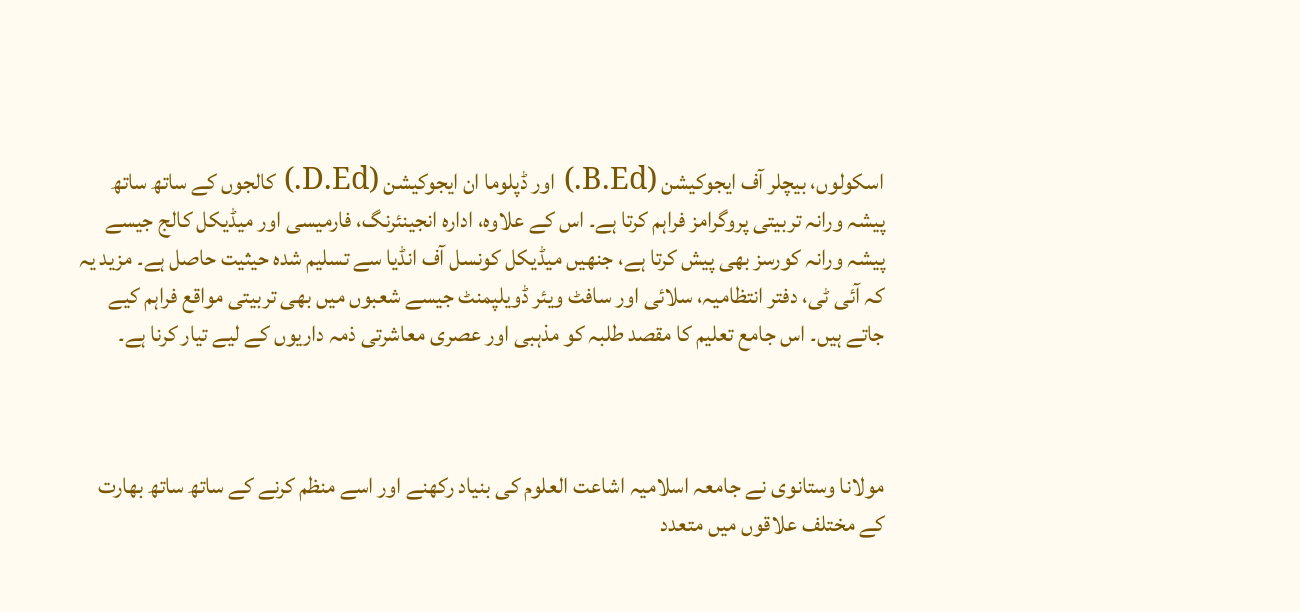اسکولوں، بیچلر آف ایجوکیشن (B.Ed.) اور ڈپلوما ان ایجوکیشن (D.Ed.) کالجوں کے ساتھ ساتھ پیشہ ورانہ تربیتی پروگرامز فراہم کرتا ہے۔ اس کے علاوہ، ادارہ انجینئرنگ، فارمیسی اور میڈیکل کالج جیسے پیشہ ورانہ کورسز بھی پیش کرتا ہے، جنھیں میڈیکل کونسل آف انڈیا سے تسلیم شدہ حیثیت حاصل ہے۔ مزید یہ کہ آئی ٹی، دفتر انتظامیہ، سلائی اور سافٹ ویئر ڈویلپمنٹ جیسے شعبوں میں بھی تربیتی مواقع فراہم کیے جاتے ہیں۔ اس جامع تعلیم کا مقصد طلبہ کو مذہبی اور عصری معاشرتی ذمہ داریوں کے لیے تیار کرنا ہے۔



مولانا وستانوی نے جامعہ اسلامیہ اشاعت العلوم کی بنیاد رکھنے اور اسے منظم کرنے کے ساتھ ساتھ بھارت کے مختلف علاقوں میں متعدد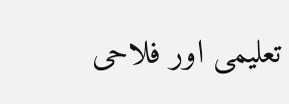تعلیمی اور فلاحی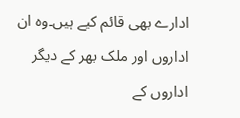ادارے بھی قائم کیے ہیں۔وہ ان اداروں اور ملک بھر کے دیگر اداروں کے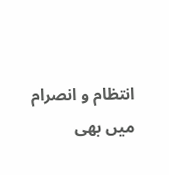انتظام و انصرام میں بھی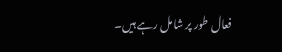فعال طور پر شامل رہے ہیں۔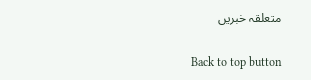متعلقہ خبریں

Back to top button